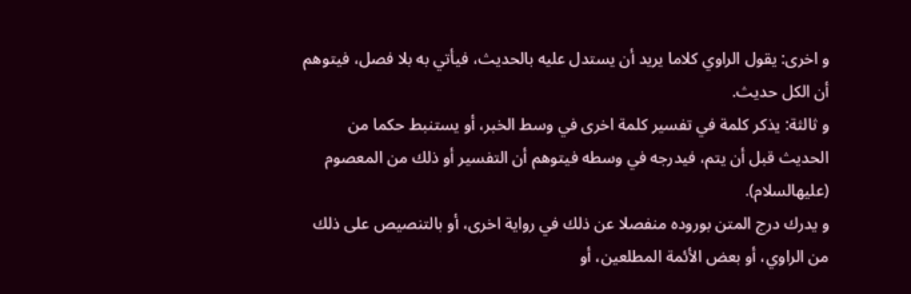و اخرى: يقول الراوي كلاما يريد أن يستدل عليه بالحديث، فيأتي به بلا فصل، فيتوهم أن الكل حديث.
و ثالثة: يذكر كلمة في تفسير كلمة اخرى في وسط الخبر، أو يستنبط حكما من الحديث قبل أن يتم، فيدرجه في وسطه فيتوهم أن التفسير أو ذلك من المعصوم (عليهالسلام).
و يدرك درج المتن بوروده منفصلا عن ذلك في رواية اخرى، أو بالتنصيص على ذلك من الراوي، أو بعض الأئمة المطلعين، أو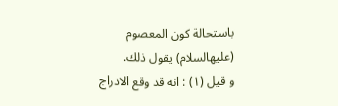باستحالة كون المعصوم (عليهالسلام) يقول ذلك.
و قيل (١) : انه قد وقع الادراج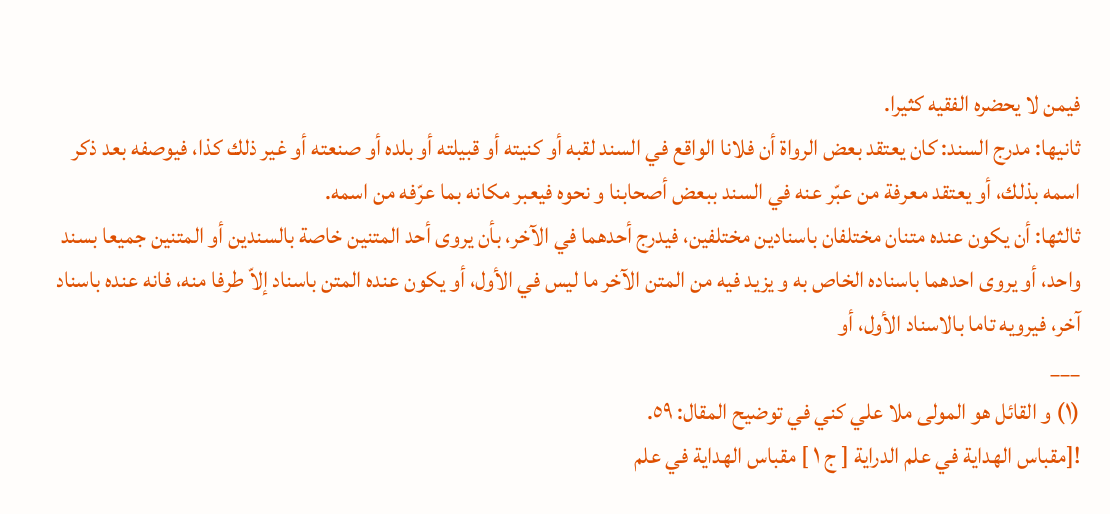فيمن لا يحضره الفقيه كثيرا.
ثانيها: مدرج السند: كان يعتقد بعض الرواة أن فلانا الواقع في السند لقبه أو كنيته أو قبيلته أو بلده أو صنعته أو غير ذلك كذا، فيوصفه بعد ذكر اسمه بذلك، أو يعتقد معرفة من عبّر عنه في السند ببعض أصحابنا و نحوه فيعبر مكانه بما عرّفه من اسمه.
ثالثها: أن يكون عنده متنان مختلفان باسنادين مختلفين، فيدرج أحدهما في الآخر، بأن يروى أحد المتنين خاصة بالسندين أو المتنين جميعا بسند واحد، أو يروى احدهما باسناده الخاص به و يزيد فيه من المتن الآخر ما ليس في الأول، أو يكون عنده المتن باسناد إلاّ طرفا منه، فانه عنده باسناد آخر، فيرويه تاما بالاسناد الأول، أو
___
(١) و القائل هو المولى ملا علي كني في توضيح المقال: ٥٩.
![مقباس الهداية في علم الدراية [ ج ١ ] مقباس الهداية في علم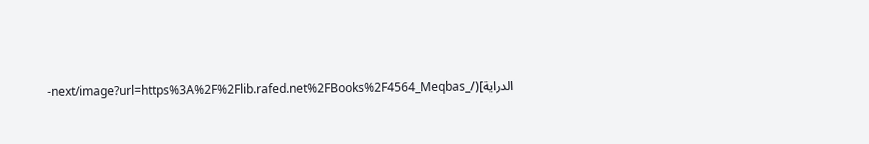الدراية](/_next/image?url=https%3A%2F%2Flib.rafed.net%2FBooks%2F4564_Meqbas-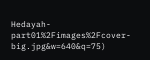Hedayah-part01%2Fimages%2Fcover-big.jpg&w=640&q=75)